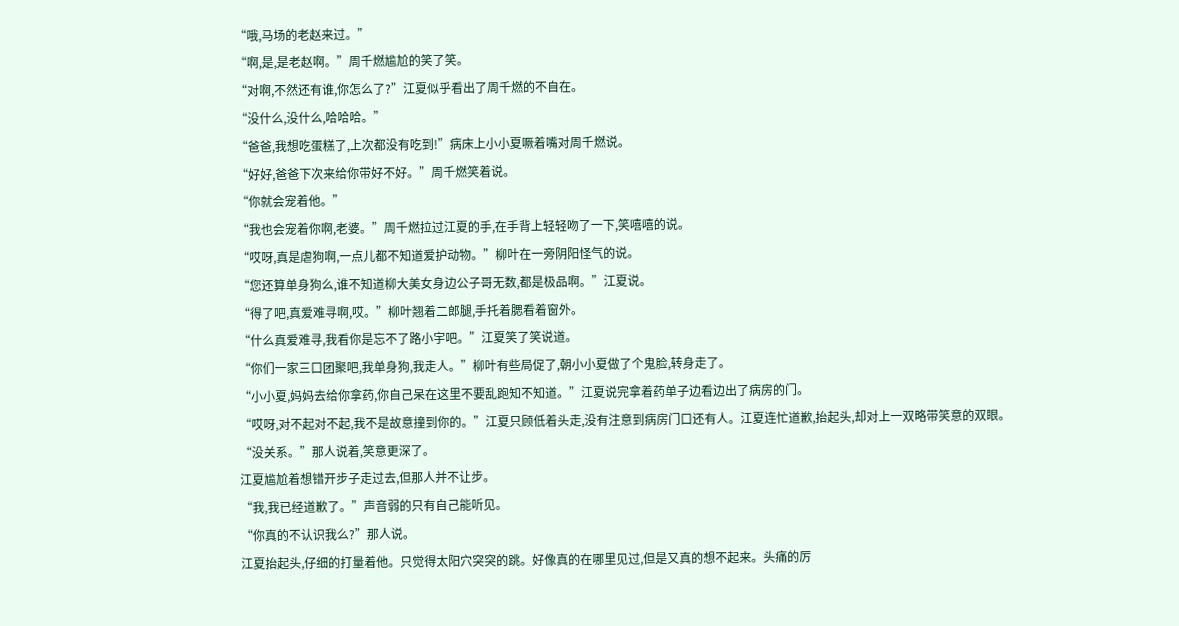“哦,马场的老赵来过。”
“啊,是,是老赵啊。”周千燃尴尬的笑了笑。
“对啊,不然还有谁,你怎么了?”江夏似乎看出了周千燃的不自在。
“没什么,没什么,哈哈哈。”
“爸爸,我想吃蛋糕了,上次都没有吃到!”病床上小小夏噘着嘴对周千燃说。
“好好,爸爸下次来给你带好不好。”周千燃笑着说。
“你就会宠着他。”
“我也会宠着你啊,老婆。”周千燃拉过江夏的手,在手背上轻轻吻了一下,笑嘻嘻的说。
“哎呀,真是虐狗啊,一点儿都不知道爱护动物。”柳叶在一旁阴阳怪气的说。
“您还算单身狗么,谁不知道柳大美女身边公子哥无数,都是极品啊。”江夏说。
“得了吧,真爱难寻啊,哎。”柳叶翘着二郎腿,手托着腮看着窗外。
“什么真爱难寻,我看你是忘不了路小宇吧。”江夏笑了笑说道。
“你们一家三口团聚吧,我单身狗,我走人。”柳叶有些局促了,朝小小夏做了个鬼脸,转身走了。
“小小夏,妈妈去给你拿药,你自己呆在这里不要乱跑知不知道。”江夏说完拿着药单子边看边出了病房的门。
“哎呀,对不起对不起,我不是故意撞到你的。”江夏只顾低着头走,没有注意到病房门口还有人。江夏连忙道歉,抬起头,却对上一双略带笑意的双眼。
“没关系。”那人说着,笑意更深了。
江夏尴尬着想错开步子走过去,但那人并不让步。
“我,我已经道歉了。”声音弱的只有自己能听见。
“你真的不认识我么?”那人说。
江夏抬起头,仔细的打量着他。只觉得太阳穴突突的跳。好像真的在哪里见过,但是又真的想不起来。头痛的厉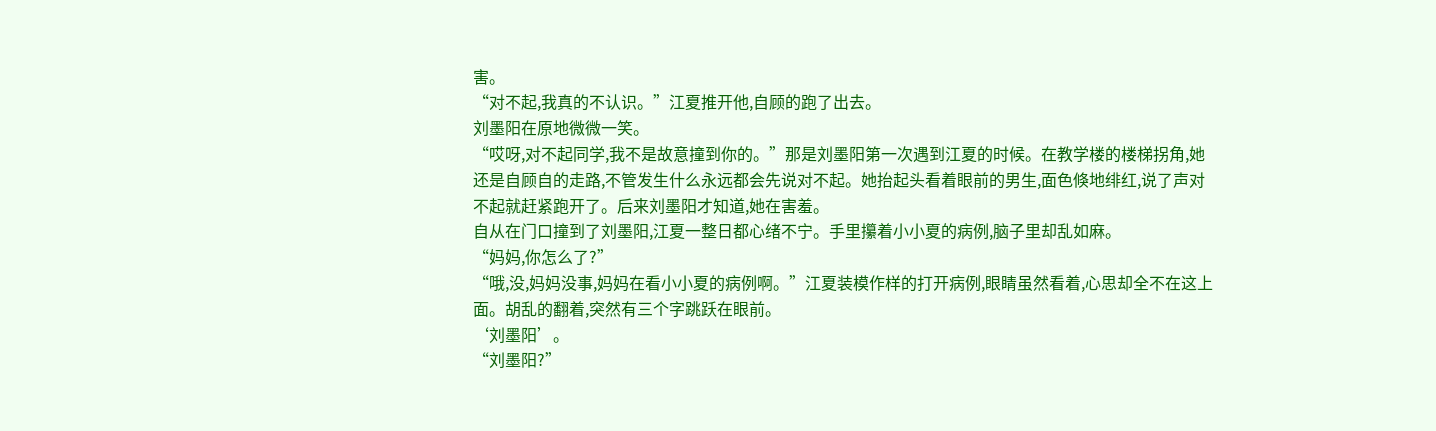害。
“对不起,我真的不认识。”江夏推开他,自顾的跑了出去。
刘墨阳在原地微微一笑。
“哎呀,对不起同学,我不是故意撞到你的。”那是刘墨阳第一次遇到江夏的时候。在教学楼的楼梯拐角,她还是自顾自的走路,不管发生什么永远都会先说对不起。她抬起头看着眼前的男生,面色倏地绯红,说了声对不起就赶紧跑开了。后来刘墨阳才知道,她在害羞。
自从在门口撞到了刘墨阳,江夏一整日都心绪不宁。手里攥着小小夏的病例,脑子里却乱如麻。
“妈妈,你怎么了?”
“哦,没,妈妈没事,妈妈在看小小夏的病例啊。”江夏装模作样的打开病例,眼睛虽然看着,心思却全不在这上面。胡乱的翻着,突然有三个字跳跃在眼前。
‘刘墨阳’。
“刘墨阳?”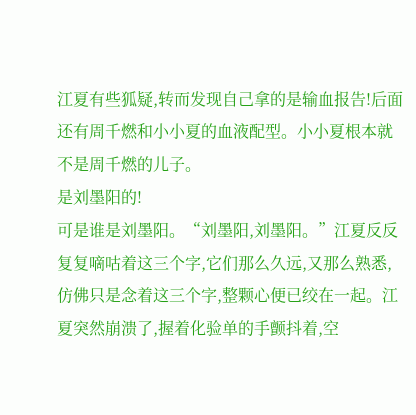江夏有些狐疑,转而发现自己拿的是输血报告!后面还有周千燃和小小夏的血液配型。小小夏根本就不是周千燃的儿子。
是刘墨阳的!
可是谁是刘墨阳。“刘墨阳,刘墨阳。”江夏反反复复嘀咕着这三个字,它们那么久远,又那么熟悉,仿佛只是念着这三个字,整颗心便已绞在一起。江夏突然崩溃了,握着化验单的手颤抖着,空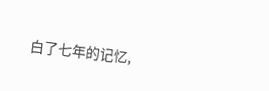白了七年的记忆,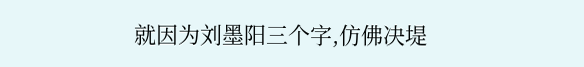就因为刘墨阳三个字,仿佛决堤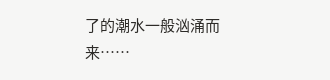了的潮水一般汹涌而来……